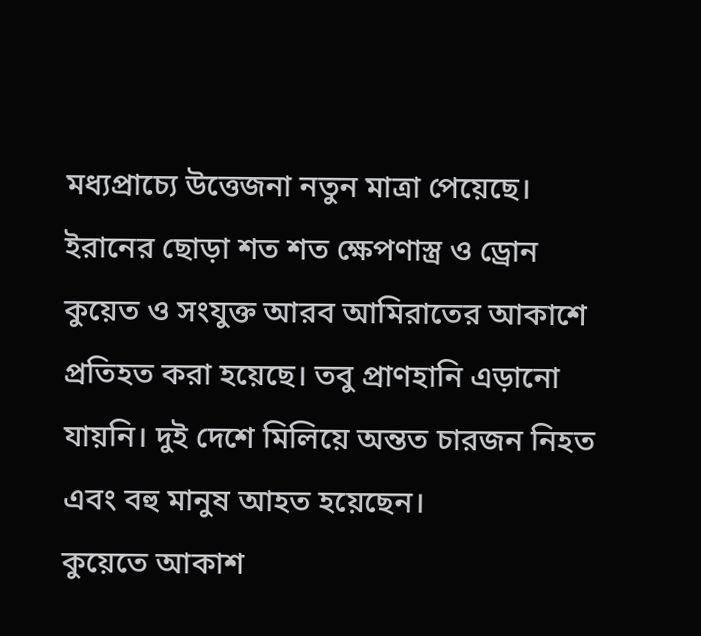মধ্যপ্রাচ্যে উত্তেজনা নতুন মাত্রা পেয়েছে। ইরানের ছোড়া শত শত ক্ষেপণাস্ত্র ও ড্রোন কুয়েত ও সংযুক্ত আরব আমিরাতের আকাশে প্রতিহত করা হয়েছে। তবু প্রাণহানি এড়ানো যায়নি। দুই দেশে মিলিয়ে অন্তত চারজন নিহত এবং বহু মানুষ আহত হয়েছেন।
কুয়েতে আকাশ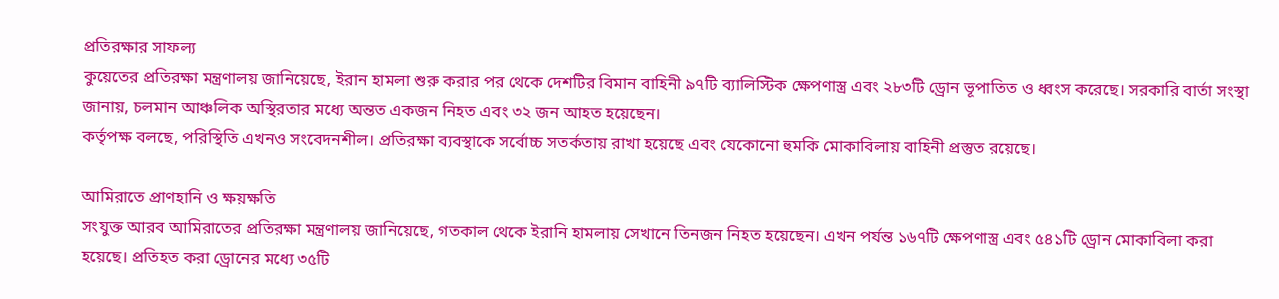প্রতিরক্ষার সাফল্য
কুয়েতের প্রতিরক্ষা মন্ত্রণালয় জানিয়েছে, ইরান হামলা শুরু করার পর থেকে দেশটির বিমান বাহিনী ৯৭টি ব্যালিস্টিক ক্ষেপণাস্ত্র এবং ২৮৩টি ড্রোন ভূপাতিত ও ধ্বংস করেছে। সরকারি বার্তা সংস্থা জানায়, চলমান আঞ্চলিক অস্থিরতার মধ্যে অন্তত একজন নিহত এবং ৩২ জন আহত হয়েছেন।
কর্তৃপক্ষ বলছে, পরিস্থিতি এখনও সংবেদনশীল। প্রতিরক্ষা ব্যবস্থাকে সর্বোচ্চ সতর্কতায় রাখা হয়েছে এবং যেকোনো হুমকি মোকাবিলায় বাহিনী প্রস্তুত রয়েছে।

আমিরাতে প্রাণহানি ও ক্ষয়ক্ষতি
সংযুক্ত আরব আমিরাতের প্রতিরক্ষা মন্ত্রণালয় জানিয়েছে, গতকাল থেকে ইরানি হামলায় সেখানে তিনজন নিহত হয়েছেন। এখন পর্যন্ত ১৬৭টি ক্ষেপণাস্ত্র এবং ৫৪১টি ড্রোন মোকাবিলা করা হয়েছে। প্রতিহত করা ড্রোনের মধ্যে ৩৫টি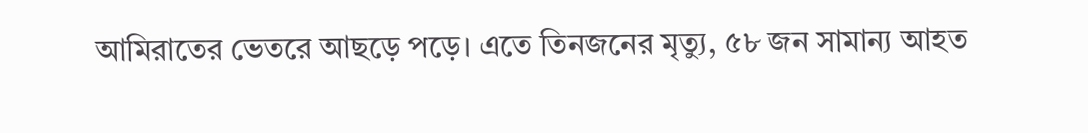আমিরাতের ভেতরে আছড়ে পড়ে। এতে তিনজনের মৃত্যু, ৫৮ জন সামান্য আহত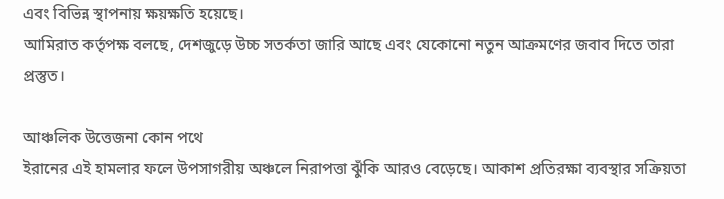এবং বিভিন্ন স্থাপনায় ক্ষয়ক্ষতি হয়েছে।
আমিরাত কর্তৃপক্ষ বলছে, দেশজুড়ে উচ্চ সতর্কতা জারি আছে এবং যেকোনো নতুন আক্রমণের জবাব দিতে তারা প্রস্তুত।

আঞ্চলিক উত্তেজনা কোন পথে
ইরানের এই হামলার ফলে উপসাগরীয় অঞ্চলে নিরাপত্তা ঝুঁকি আরও বেড়েছে। আকাশ প্রতিরক্ষা ব্যবস্থার সক্রিয়তা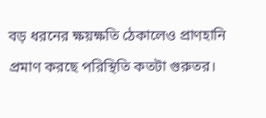বড় ধরনের ক্ষয়ক্ষতি ঠেকালেও প্রাণহানি প্রমাণ করছে পরিস্থিতি কতটা গুরুতর।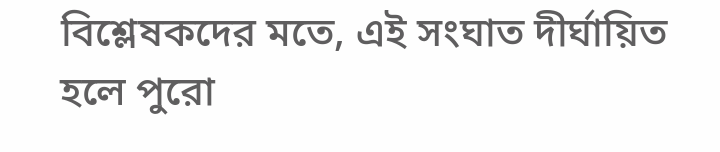বিশ্লেষকদের মতে, এই সংঘাত দীর্ঘায়িত হলে পুরো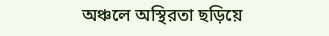অঞ্চলে অস্থিরতা ছড়িয়ে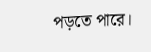পড়তে পারে।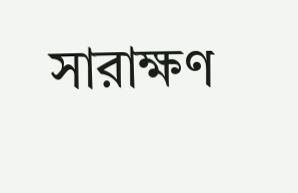সারাক্ষণ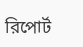রিপোর্ট